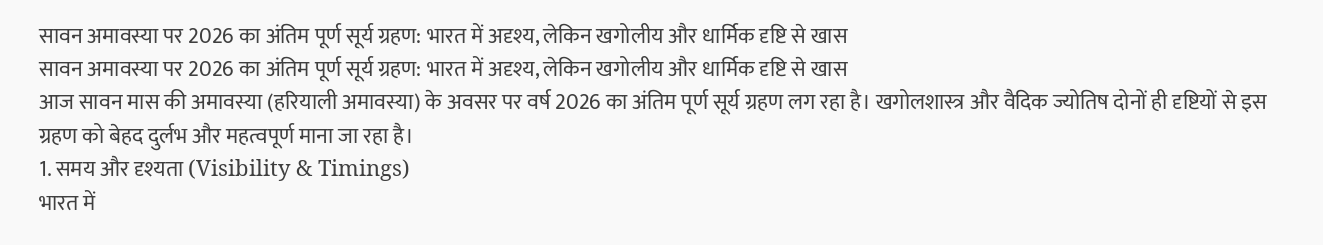सावन अमावस्या पर 2026 का अंतिम पूर्ण सूर्य ग्रहण: भारत में अदृश्य, लेकिन खगोलीय और धार्मिक दृष्टि से खास
सावन अमावस्या पर 2026 का अंतिम पूर्ण सूर्य ग्रहण: भारत में अदृश्य, लेकिन खगोलीय और धार्मिक दृष्टि से खास
आज सावन मास की अमावस्या (हरियाली अमावस्या) के अवसर पर वर्ष 2026 का अंतिम पूर्ण सूर्य ग्रहण लग रहा है। खगोलशास्त्र और वैदिक ज्योतिष दोनों ही दृष्टियों से इस ग्रहण को बेहद दुर्लभ और महत्वपूर्ण माना जा रहा है।
1. समय और दृश्यता (Visibility & Timings)
भारत में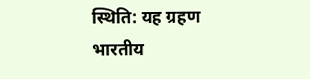स्थिति: यह ग्रहण भारतीय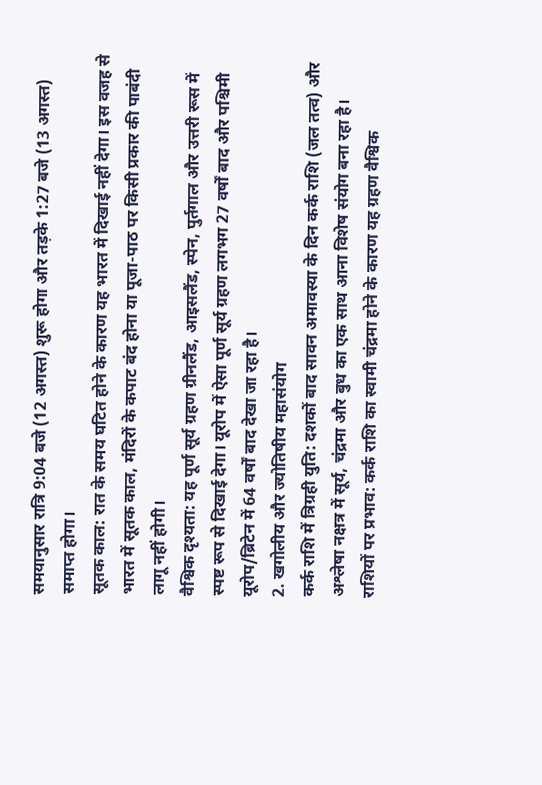समयानुसार रात्रि 9:04 बजे (12 अगस्त) शुरू होगा और तड़के 1:27 बजे (13 अगस्त) समाप्त होगा।
सूतक काल: रात के समय घटित होने के कारण यह भारत में दिखाई नहीं देगा। इस वजह से भारत में सूतक काल, मंदिरों के कपाट बंद होना या पूजा-पाठ पर किसी प्रकार की पाबंदी लागू नहीं होगी।
वैश्विक दृश्यता: यह पूर्ण सूर्य ग्रहण ग्रीनलैंड, आइसलैंड, स्पेन, पुर्तगाल और उत्तरी रूस में स्पष्ट रूप से दिखाई देगा। यूरोप में ऐसा पूर्ण सूर्य ग्रहण लगभग 27 वर्षों बाद और पश्चिमी यूरोप/ब्रिटेन में 64 वर्षों बाद देखा जा रहा है।
2. खगोलीय और ज्योतिषीय महासंयोग
कर्क राशि में त्रिग्रही युति: दशकों बाद सावन अमावस्या के दिन कर्क राशि (जल तत्व) और अश्लेषा नक्षत्र में सूर्य, चंद्रमा और बुध का एक साथ आना विशेष संयोग बना रहा है।
राशियों पर प्रभाव: कर्क राशि का स्वामी चंद्रमा होने के कारण यह ग्रहण वैश्विक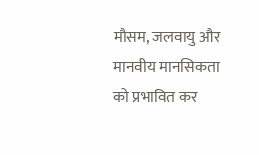मौसम, जलवायु और मानवीय मानसिकता को प्रभावित कर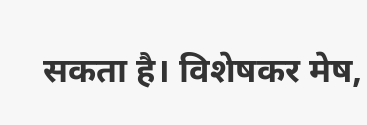सकता है। विशेषकर मेष,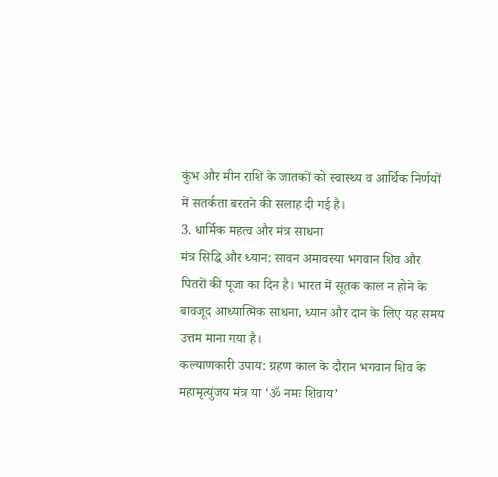कुंभ और मीन राशि के जातकों को स्वास्थ्य व आर्थिक निर्णयों में सतर्कता बरतने की सलाह दी गई है।
3. धार्मिक महत्व और मंत्र साधना
मंत्र सिद्धि और ध्यान: सावन अमावस्या भगवान शिव और पितरों की पूजा का दिन है। भारत में सूतक काल न होने के बावजूद आध्यात्मिक साधना, ध्यान और दान के लिए यह समय उत्तम माना गया है।
कल्याणकारी उपाय: ग्रहण काल के दौरान भगवान शिव के महामृत्युंजय मंत्र या ‘ॐ नमः शिवाय’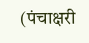(पंचाक्षरी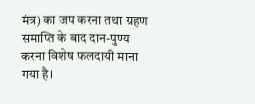मंत्र) का जप करना तथा ग्रहण समाप्ति के बाद दान-पुण्य करना विशेष फलदायी माना गया है।